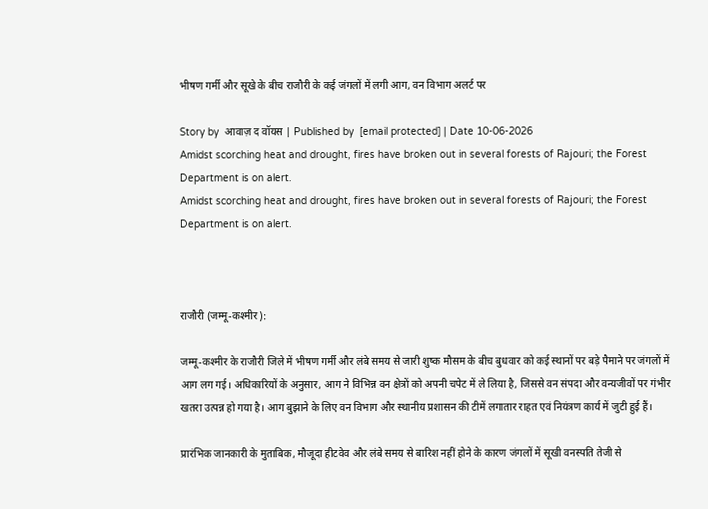भीषण गर्मी और सूखे के बीच राजौरी के कई जंगलों में लगी आग, वन विभाग अलर्ट पर

Story by  आवाज़ द वॉयस | Published by  [email protected] | Date 10-06-2026
Amidst scorching heat and drought, fires have broken out in several forests of Rajouri; the Forest Department is on alert.
Amidst scorching heat and drought, fires have broken out in several forests of Rajouri; the Forest Department is on alert.



राजौरी (जम्मू-कश्मीर):

जम्मू-कश्मीर के राजौरी जिले में भीषण गर्मी और लंबे समय से जारी शुष्क मौसम के बीच बुधवार को कई स्थानों पर बड़े पैमाने पर जंगलों में आग लग गई। अधिकारियों के अनुसार, आग ने विभिन्न वन क्षेत्रों को अपनी चपेट में ले लिया है, जिससे वन संपदा और वन्यजीवों पर गंभीर खतरा उत्पन्न हो गया है। आग बुझाने के लिए वन विभाग और स्थानीय प्रशासन की टीमें लगातार राहत एवं नियंत्रण कार्य में जुटी हुई हैं।

प्रारंभिक जानकारी के मुताबिक, मौजूदा हीटवेव और लंबे समय से बारिश नहीं होने के कारण जंगलों में सूखी वनस्पति तेजी से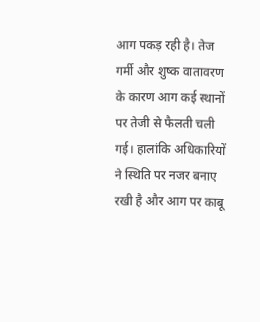आग पकड़ रही है। तेज गर्मी और शुष्क वातावरण के कारण आग कई स्थानों पर तेजी से फैलती चली गई। हालांकि अधिकारियों ने स्थिति पर नजर बनाए रखी है और आग पर काबू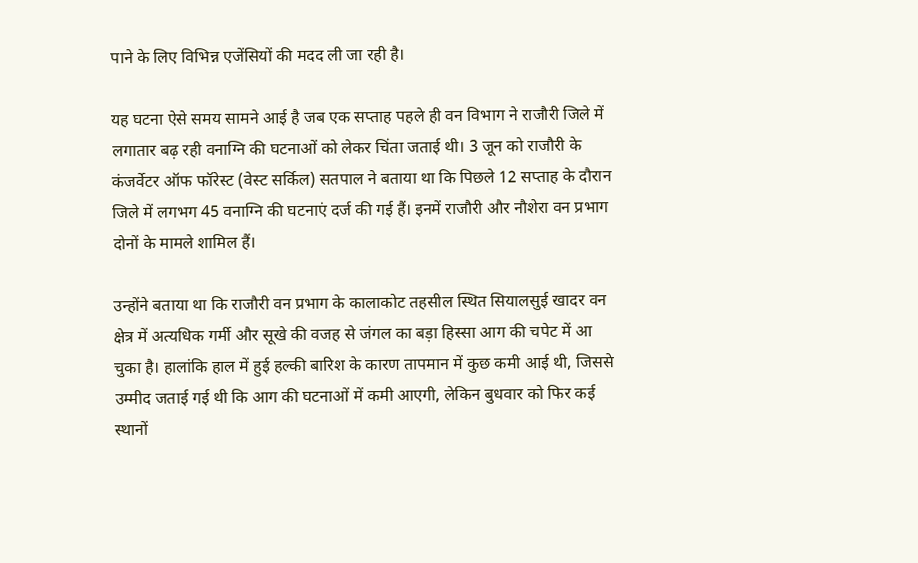पाने के लिए विभिन्न एजेंसियों की मदद ली जा रही है।

यह घटना ऐसे समय सामने आई है जब एक सप्ताह पहले ही वन विभाग ने राजौरी जिले में लगातार बढ़ रही वनाग्नि की घटनाओं को लेकर चिंता जताई थी। 3 जून को राजौरी के कंजर्वेटर ऑफ फॉरेस्ट (वेस्ट सर्किल) सतपाल ने बताया था कि पिछले 12 सप्ताह के दौरान जिले में लगभग 45 वनाग्नि की घटनाएं दर्ज की गई हैं। इनमें राजौरी और नौशेरा वन प्रभाग दोनों के मामले शामिल हैं।

उन्होंने बताया था कि राजौरी वन प्रभाग के कालाकोट तहसील स्थित सियालसुई खादर वन क्षेत्र में अत्यधिक गर्मी और सूखे की वजह से जंगल का बड़ा हिस्सा आग की चपेट में आ चुका है। हालांकि हाल में हुई हल्की बारिश के कारण तापमान में कुछ कमी आई थी, जिससे उम्मीद जताई गई थी कि आग की घटनाओं में कमी आएगी, लेकिन बुधवार को फिर कई स्थानों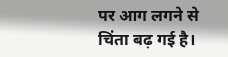पर आग लगने से चिंता बढ़ गई है।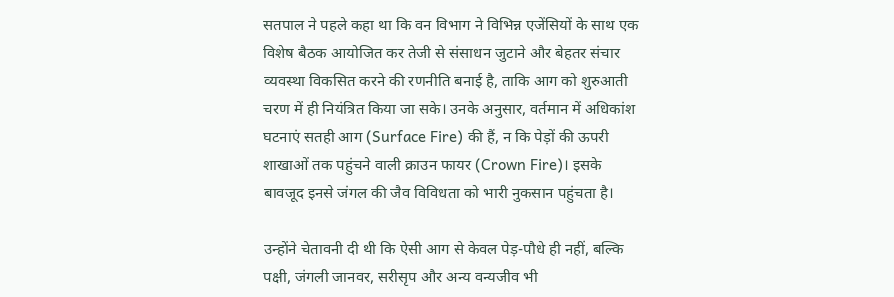सतपाल ने पहले कहा था कि वन विभाग ने विभिन्न एजेंसियों के साथ एक विशेष बैठक आयोजित कर तेजी से संसाधन जुटाने और बेहतर संचार व्यवस्था विकसित करने की रणनीति बनाई है, ताकि आग को शुरुआती चरण में ही नियंत्रित किया जा सके। उनके अनुसार, वर्तमान में अधिकांश घटनाएं सतही आग (Surface Fire) की हैं, न कि पेड़ों की ऊपरी शाखाओं तक पहुंचने वाली क्राउन फायर (Crown Fire)। इसके बावजूद इनसे जंगल की जैव विविधता को भारी नुकसान पहुंचता है।

उन्होंने चेतावनी दी थी कि ऐसी आग से केवल पेड़-पौधे ही नहीं, बल्कि पक्षी, जंगली जानवर, सरीसृप और अन्य वन्यजीव भी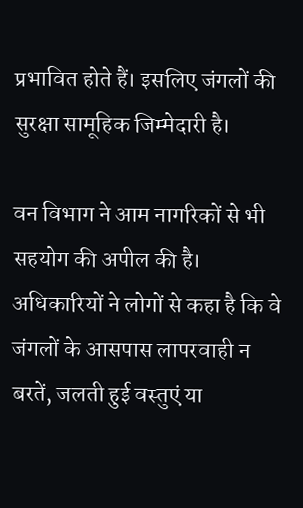प्रभावित होते हैं। इसलिए जंगलों की सुरक्षा सामूहिक जिम्मेदारी है।

वन विभाग ने आम नागरिकों से भी सहयोग की अपील की है। अधिकारियों ने लोगों से कहा है कि वे जंगलों के आसपास लापरवाही न बरतें, जलती हुई वस्तुएं या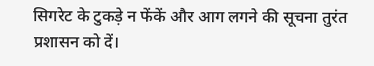सिगरेट के टुकड़े न फेंकें और आग लगने की सूचना तुरंत प्रशासन को दें।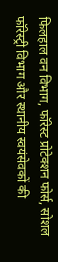फिलहाल वन विभाग, फॉरेस्ट प्रोटेक्शन फोर्स, सोशल फॉरेस्ट्री विभाग और स्थानीय स्वयंसेवकों की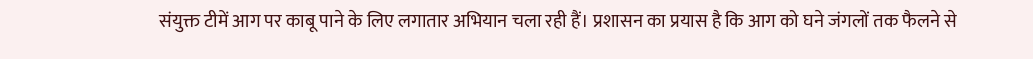संयुक्त टीमें आग पर काबू पाने के लिए लगातार अभियान चला रही हैं। प्रशासन का प्रयास है कि आग को घने जंगलों तक फैलने से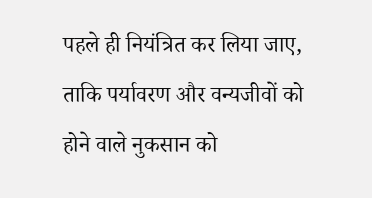पहले ही नियंत्रित कर लिया जाए, ताकि पर्यावरण और वन्यजीवों को होने वाले नुकसान को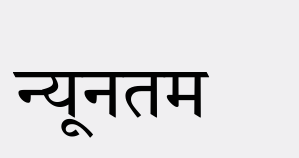न्यूनतम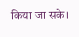किया जा सके।